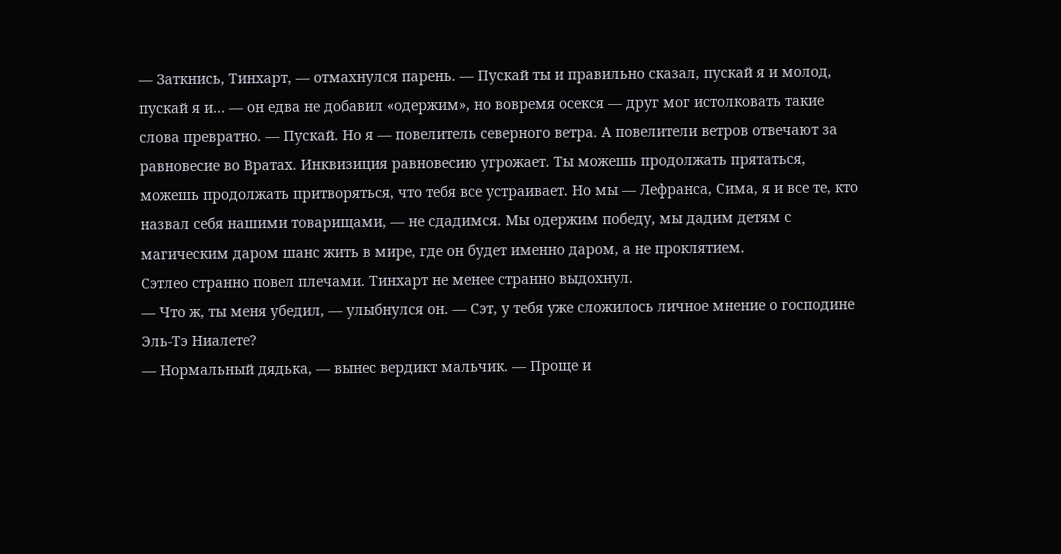— Заткнись, Тинхарт, — отмахнулся парень. — Пускай ты и правильно сказал, пускай я и молод, пускай я и… — он едва не добавил «одержим», но вовремя осекся — друг мог истолковать такие слова превратно. — Пускай. Но я — повелитель северного ветра. А повелители ветров отвечают за равновесие во Вратах. Инквизиция равновесию угрожает. Ты можешь продолжать прятаться, можешь продолжать притворяться, что тебя все устраивает. Но мы — Лефранса, Сима, я и все те, кто назвал себя нашими товарищами, — не сдадимся. Мы одержим победу, мы дадим детям с магическим даром шанс жить в мире, где он будет именно даром, а не проклятием.
Сэтлео странно повел плечами. Тинхарт не менее странно выдохнул.
— Что ж, ты меня убедил, — улыбнулся он. — Сэт, у тебя уже сложилось личное мнение о господине Эль-Тэ Ниалете?
— Нормальный дядька, — вынес вердикт мальчик. — Проще и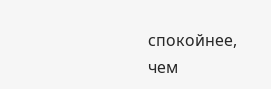спокойнее, чем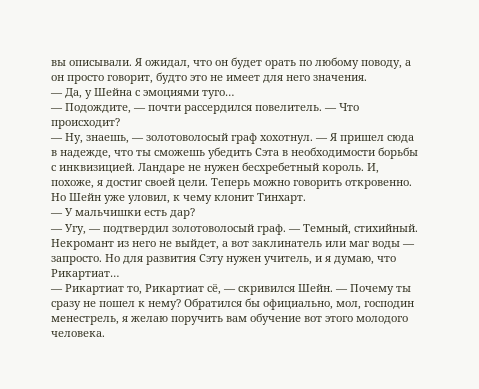вы описывали. Я ожидал, что он будет орать по любому поводу, а он просто говорит, будто это не имеет для него значения.
— Да, у Шейна с эмоциями туго…
— Подождите, — почти рассердился повелитель. — Что происходит?
— Ну, знаешь, — золотоволосый граф хохотнул. — Я пришел сюда в надежде, что ты сможешь убедить Сэта в необходимости борьбы с инквизицией. Ландаре не нужен бесхребетный король. И, похоже, я достиг своей цели. Теперь можно говорить откровенно.
Но Шейн уже уловил, к чему клонит Тинхарт.
— У мальчишки есть дар?
— Угу, — подтвердил золотоволосый граф. — Темный, стихийный. Некромант из него не выйдет, а вот заклинатель или маг воды — запросто. Но для развития Сэту нужен учитель, и я думаю, что Рикартиат…
— Рикартиат то, Рикартиат сё, — скривился Шейн. — Почему ты сразу не пошел к нему? Обратился бы официально, мол, господин менестрель, я желаю поручить вам обучение вот этого молодого человека.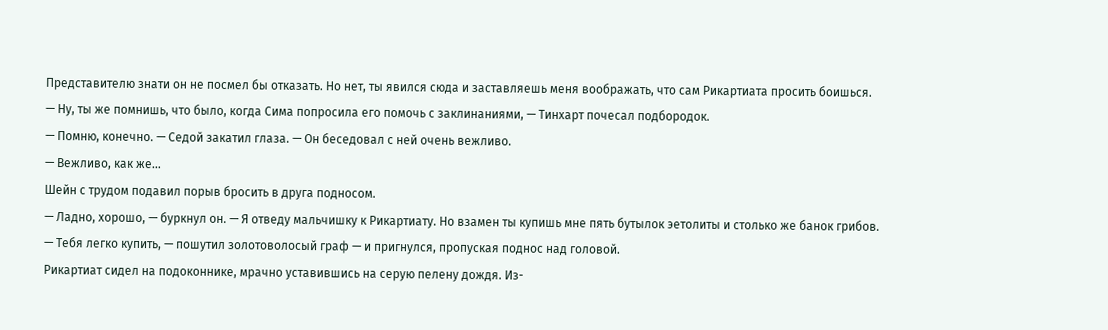Представителю знати он не посмел бы отказать. Но нет, ты явился сюда и заставляешь меня воображать, что сам Рикартиата просить боишься.
— Ну, ты же помнишь, что было, когда Сима попросила его помочь с заклинаниями, — Тинхарт почесал подбородок.
— Помню, конечно. — Седой закатил глаза. — Он беседовал с ней очень вежливо.
— Вежливо, как же…
Шейн с трудом подавил порыв бросить в друга подносом.
— Ладно, хорошо, — буркнул он. — Я отведу мальчишку к Рикартиату. Но взамен ты купишь мне пять бутылок эетолиты и столько же банок грибов.
— Тебя легко купить, — пошутил золотоволосый граф — и пригнулся, пропуская поднос над головой.
Рикартиат сидел на подоконнике, мрачно уставившись на серую пелену дождя. Из-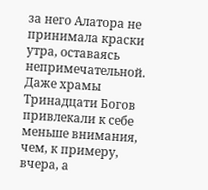за него Алатора не принимала краски утра, оставаясь непримечательной. Даже храмы Тринадцати Богов привлекали к себе меньше внимания, чем, к примеру, вчера, а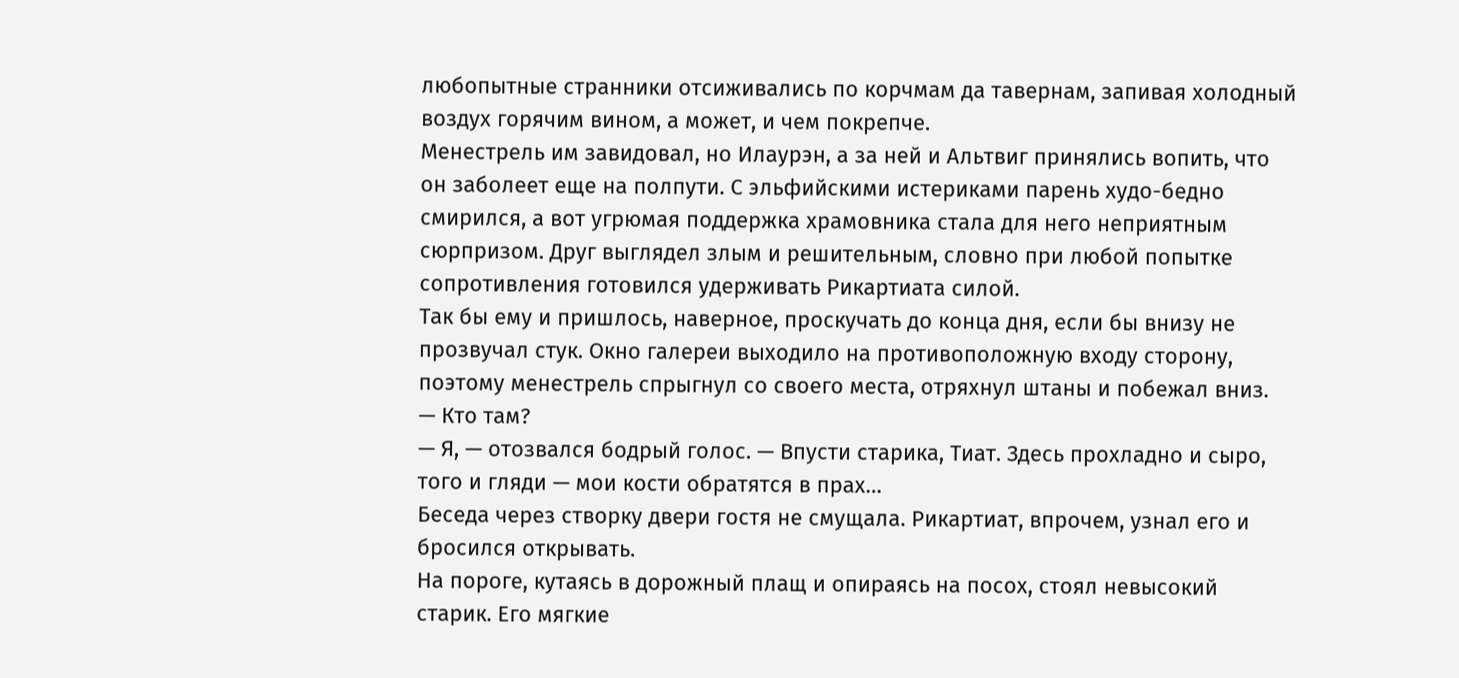любопытные странники отсиживались по корчмам да тавернам, запивая холодный воздух горячим вином, а может, и чем покрепче.
Менестрель им завидовал, но Илаурэн, а за ней и Альтвиг принялись вопить, что он заболеет еще на полпути. С эльфийскими истериками парень худо-бедно смирился, а вот угрюмая поддержка храмовника стала для него неприятным сюрпризом. Друг выглядел злым и решительным, словно при любой попытке сопротивления готовился удерживать Рикартиата силой.
Так бы ему и пришлось, наверное, проскучать до конца дня, если бы внизу не прозвучал стук. Окно галереи выходило на противоположную входу сторону, поэтому менестрель спрыгнул со своего места, отряхнул штаны и побежал вниз.
— Кто там?
— Я, — отозвался бодрый голос. — Впусти старика, Тиат. Здесь прохладно и сыро, того и гляди — мои кости обратятся в прах…
Беседа через створку двери гостя не смущала. Рикартиат, впрочем, узнал его и бросился открывать.
На пороге, кутаясь в дорожный плащ и опираясь на посох, стоял невысокий старик. Его мягкие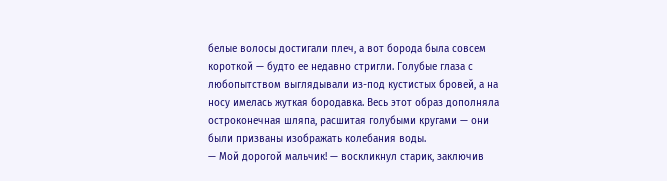белые волосы достигали плеч, а вот борода была совсем короткой — будто ее недавно стригли. Голубые глаза с любопытством выглядывали из-под кустистых бровей, а на носу имелась жуткая бородавка. Весь этот образ дополняла остроконечная шляпа, расшитая голубыми кругами — они были призваны изображать колебания воды.
— Мой дорогой мальчик! — воскликнул старик, заключив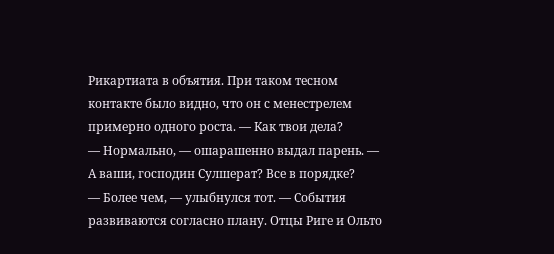Рикартиата в объятия. При таком тесном контакте было видно, что он с менестрелем примерно одного роста. — Как твои дела?
— Нормально, — ошарашенно выдал парень. — А ваши, господин Сулшерат? Все в порядке?
— Более чем, — улыбнулся тот. — События развиваются согласно плану. Отцы Риге и Ольто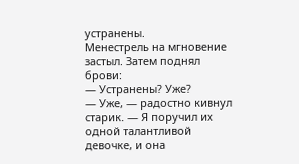устранены.
Менестрель на мгновение застыл. Затем поднял брови:
— Устранены? Уже?
— Уже, — радостно кивнул старик. — Я поручил их одной талантливой девочке, и она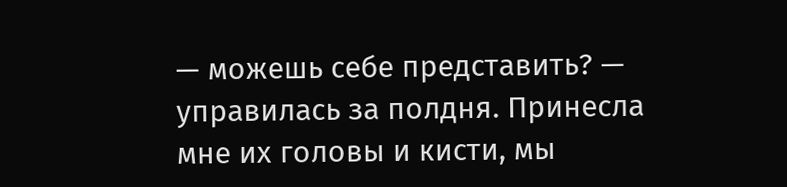— можешь себе представить? — управилась за полдня. Принесла мне их головы и кисти, мы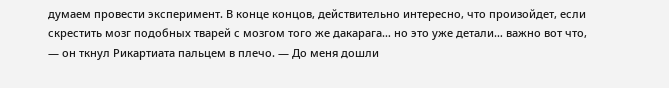думаем провести эксперимент. В конце концов, действительно интересно, что произойдет, если скрестить мозг подобных тварей с мозгом того же дакарага… но это уже детали… важно вот что, — он ткнул Рикартиата пальцем в плечо. — До меня дошли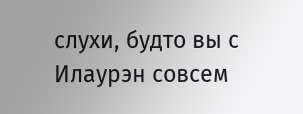слухи, будто вы с Илаурэн совсем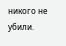никого не убили.